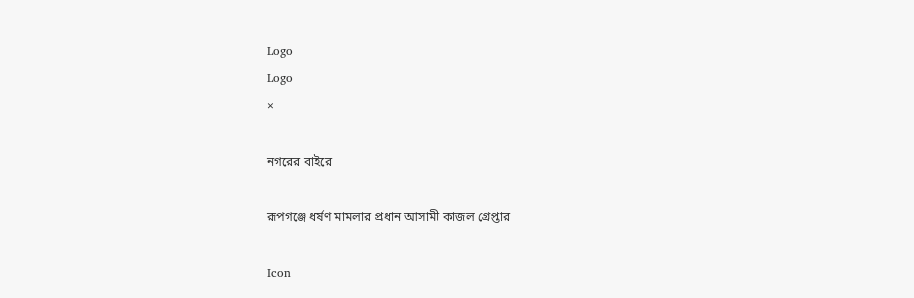Logo
Logo
×

নগরের বাইরে

রূপগঞ্জে ধর্ষণ মামলার প্রধান আসামী কাজল গ্রেপ্তার

Icon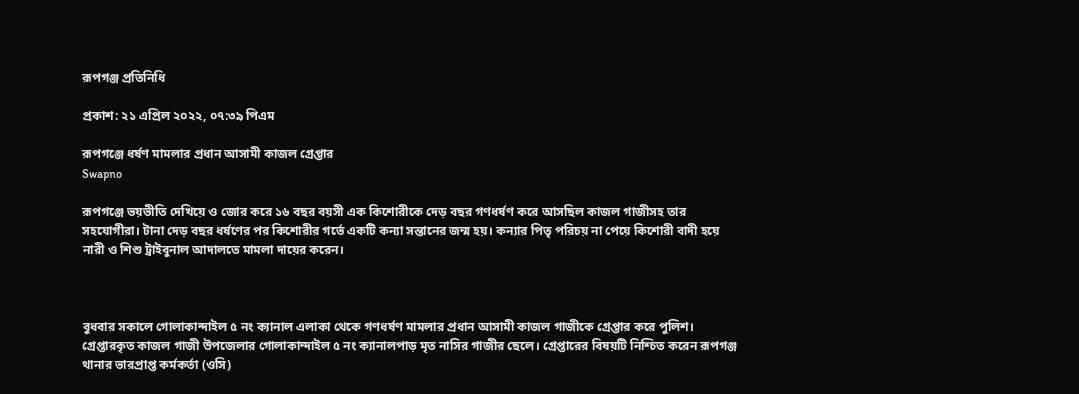রূপগঞ্জ প্রতিনিধি

প্রকাশ: ২১ এপ্রিল ২০২২, ০৭:৩৯ পিএম

রূপগঞ্জে ধর্ষণ মামলার প্রধান আসামী কাজল গ্রেপ্তার
Swapno

রূপগঞ্জে ভয়ভীতি দেখিয়ে ও জোর করে ১৬ বছর বয়সী এক কিশোরীকে দেড় বছর গণধর্ষণ করে আসছিল কাজল গাজীসহ তার সহযোগীরা। টানা দেড় বছর ধর্ষণের পর কিশোরীর গর্ভে একটি কন্যা সন্তানের জন্ম হয়। কন্যার পিতৃ পরিচয় না পেয়ে কিশোরী বাদী হয়ে নারী ও শিশু ট্রাইবুনাল আদালতে মামলা দায়ের করেন।



বুধবার সকালে গোলাকান্দাইল ৫ নং ক্যানাল এলাকা থেকে গণধর্ষণ মামলার প্রধান আসামী কাজল গাজীকে গ্রেপ্তার করে পুলিশ। গ্রেপ্তারকৃত কাজল গাজী উপজেলার গোলাকান্দাইল ৫ নং ক্যানালপাড় মৃত নাসির গাজীর ছেলে। গ্রেপ্তারের বিষয়টি নিশ্চিত করেন রূপগঞ্জ থানার ভারপ্রাপ্ত কর্মকর্তা (ওসি)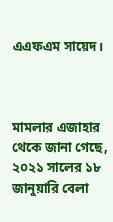এএফএম সায়েদ।



মামলার এজাহার থেকে জানা গেছে, ২০২১ সালের ১৮ জানুয়ারি বেলা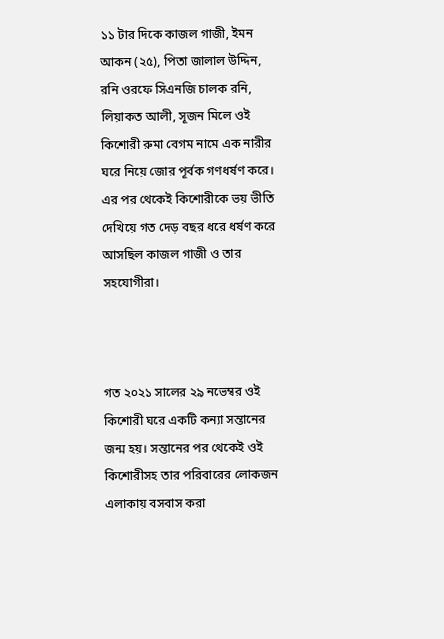১১ টার দিকে কাজল গাজী, ইমন আকন (২৫), পিতা জালাল উদ্দিন, রনি ওরফে সিএনজি চালক রনি, লিয়াকত আলী, সূজন মিলে ওই কিশোরী রুমা বেগম নামে এক নারীর ঘরে নিয়ে জোর পূর্বক গণধর্ষণ করে। এর পর থেকেই কিশোরীকে ভয় ভীতি দেখিয়ে গত দেড় বছর ধরে ধর্ষণ করে আসছিল কাজল গাজী ও তার সহযোগীরা।



গত ২০২১ সালের ২৯ নভেম্বর ওই কিশোরী ঘরে একটি কন্যা সন্তানের জন্ম হয়। সন্তানের পর থেকেই ওই কিশোরীসহ তার পরিবারের লোকজন এলাকায় বসবাস করা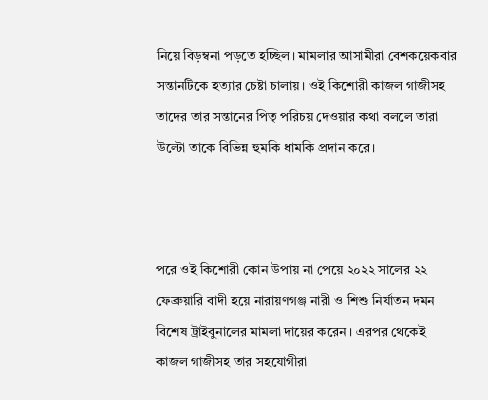নিয়ে বিড়ম্বনা পড়তে হচ্ছিল। মামলার আসামীরা বেশকয়েকবার সন্তানটিকে হত্যার চেষ্টা চালায়। ওই কিশোরী কাজল গাজীসহ তাদের তার সন্তানের পিতৃ পরিচয় দেওয়ার কথা বললে তারা উল্টো তাকে বিভিন্ন হুমকি ধামকি প্রদান করে।



পরে ওই কিশোরী কোন উপায় না পেয়ে ২০২২ সালের ২২ ফেব্রুয়ারি বাদী হয়ে নারায়ণগঞ্জ নারী ও শিশু নির্যাতন দমন বিশেষ ট্রাইবুনালের মামলা দায়ের করেন। এরপর থেকেই কাজল গাজীসহ তার সহযোগীরা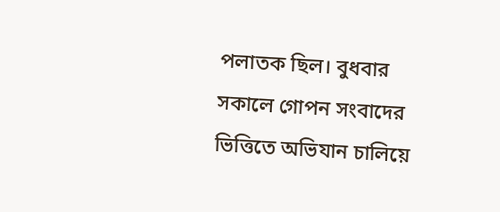পলাতক ছিল। বুধবার সকালে গোপন সংবাদের ভিত্তিতে অভিযান চালিয়ে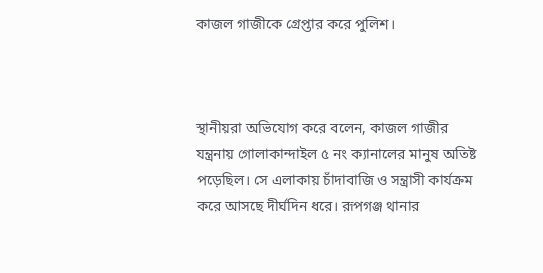কাজল গাজীকে গ্রেপ্তার করে পুলিশ।



স্থানীয়রা অভিযোগ করে বলেন, কাজল গাজীর যন্ত্রনায় গোলাকান্দাইল ৫ নং ক্যানালের মানুষ অতিষ্ট পড়েছিল। সে এলাকায় চাঁদাবাজি ও সন্ত্রাসী কার্যক্রম করে আসছে দীর্ঘদিন ধরে। রূপগঞ্জ থানার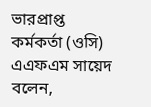ভারপ্রাপ্ত কর্মকর্তা (ওসি) এএফএম সায়েদ বলেন,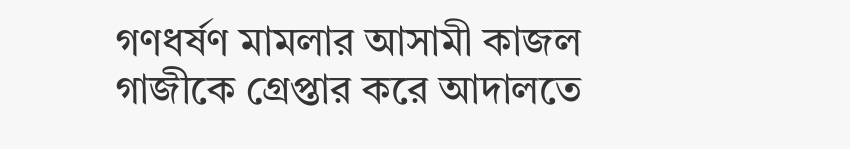গণধর্ষণ মামলার আসামী কাজল গাজীকে গ্রেপ্তার করে আদালতে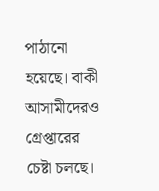পাঠানো হয়েছে। বাকী আসামীদেরও গ্রেপ্তারের চেষ্টা চলছে।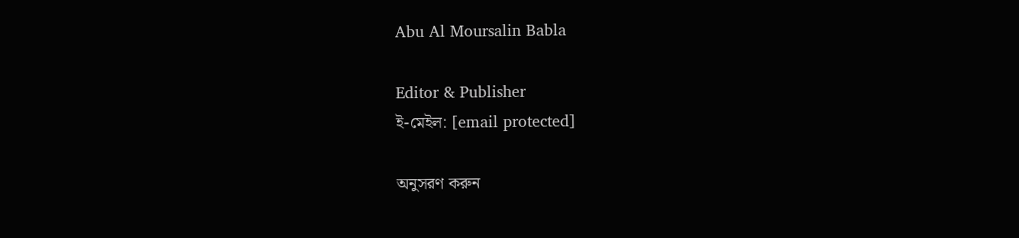Abu Al Moursalin Babla

Editor & Publisher
ই-মেইল: [email protected]

অনুসরণ করুন